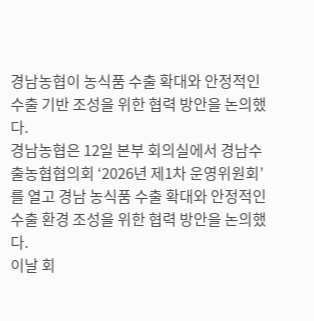경남농협이 농식품 수출 확대와 안정적인 수출 기반 조성을 위한 협력 방안을 논의했다.
경남농협은 12일 본부 회의실에서 경남수출농협협의회 ‘2026년 제1차 운영위원회’를 열고 경남 농식품 수출 확대와 안정적인 수출 환경 조성을 위한 협력 방안을 논의했다.
이날 회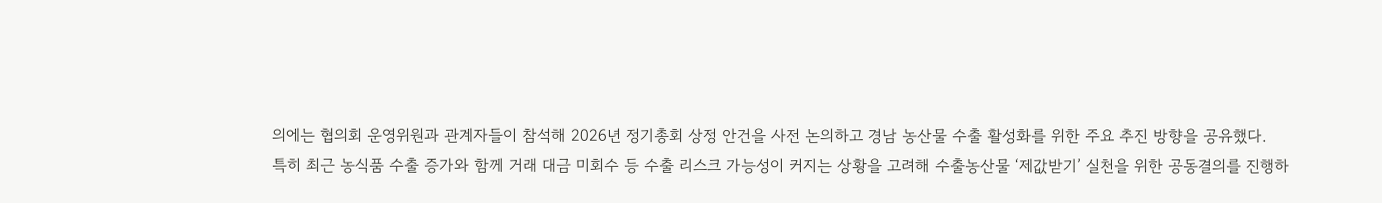의에는 협의회 운영위원과 관계자들이 참석해 2026년 정기총회 상정 안건을 사전 논의하고 경남 농산물 수출 활성화를 위한 주요 추진 방향을 공유했다.
특히 최근 농식품 수출 증가와 함께 거래 대금 미회수 등 수출 리스크 가능성이 커지는 상황을 고려해 수출농산물 ‘제값받기’ 실천을 위한 공동결의를 진행하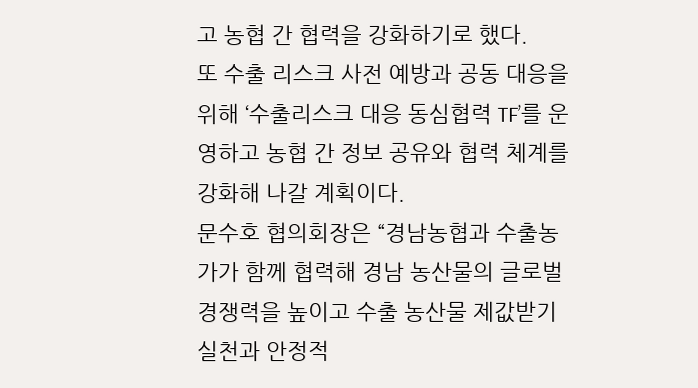고 농협 간 협력을 강화하기로 했다.
또 수출 리스크 사전 예방과 공동 대응을 위해 ‘수출리스크 대응 동심협력 TF’를 운영하고 농협 간 정보 공유와 협력 체계를 강화해 나갈 계획이다.
문수호 협의회장은 “경남농협과 수출농가가 함께 협력해 경남 농산물의 글로벌 경쟁력을 높이고 수출 농산물 제값받기 실천과 안정적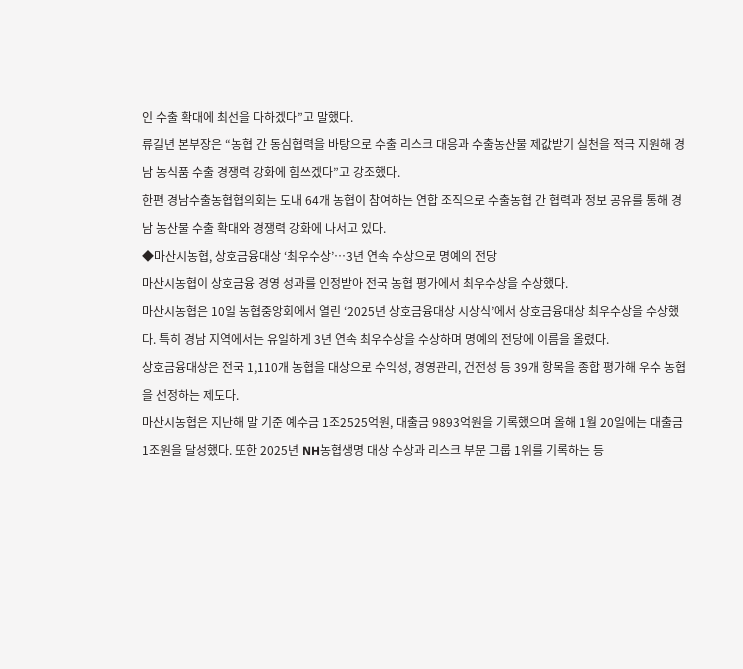인 수출 확대에 최선을 다하겠다”고 말했다.
류길년 본부장은 “농협 간 동심협력을 바탕으로 수출 리스크 대응과 수출농산물 제값받기 실천을 적극 지원해 경남 농식품 수출 경쟁력 강화에 힘쓰겠다”고 강조했다.
한편 경남수출농협협의회는 도내 64개 농협이 참여하는 연합 조직으로 수출농협 간 협력과 정보 공유를 통해 경남 농산물 수출 확대와 경쟁력 강화에 나서고 있다.
◆마산시농협, 상호금융대상 ‘최우수상’…3년 연속 수상으로 명예의 전당
마산시농협이 상호금융 경영 성과를 인정받아 전국 농협 평가에서 최우수상을 수상했다.
마산시농협은 10일 농협중앙회에서 열린 ‘2025년 상호금융대상 시상식’에서 상호금융대상 최우수상을 수상했다. 특히 경남 지역에서는 유일하게 3년 연속 최우수상을 수상하며 명예의 전당에 이름을 올렸다.
상호금융대상은 전국 1,110개 농협을 대상으로 수익성, 경영관리, 건전성 등 39개 항목을 종합 평가해 우수 농협을 선정하는 제도다.
마산시농협은 지난해 말 기준 예수금 1조2525억원, 대출금 9893억원을 기록했으며 올해 1월 20일에는 대출금 1조원을 달성했다. 또한 2025년 NH농협생명 대상 수상과 리스크 부문 그룹 1위를 기록하는 등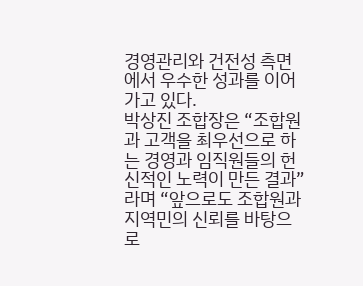경영관리와 건전성 측면에서 우수한 성과를 이어가고 있다.
박상진 조합장은 “조합원과 고객을 최우선으로 하는 경영과 임직원들의 헌신적인 노력이 만든 결과”라며 “앞으로도 조합원과 지역민의 신뢰를 바탕으로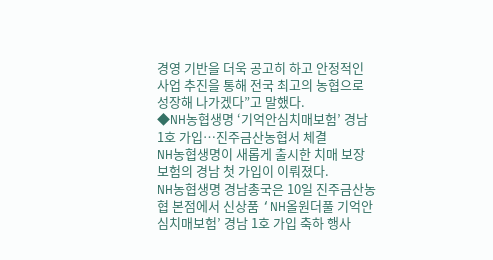경영 기반을 더욱 공고히 하고 안정적인 사업 추진을 통해 전국 최고의 농협으로 성장해 나가겠다”고 말했다.
◆NH농협생명 ‘기억안심치매보험’ 경남 1호 가입…진주금산농협서 체결
NH농협생명이 새롭게 출시한 치매 보장 보험의 경남 첫 가입이 이뤄졌다.
NH농협생명 경남총국은 10일 진주금산농협 본점에서 신상품 ‘NH올원더풀 기억안심치매보험’ 경남 1호 가입 축하 행사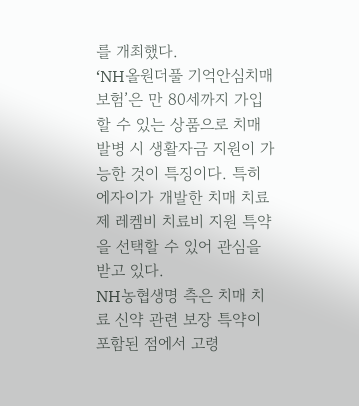를 개최했다.
‘NH올원더풀 기억안심치매보험’은 만 80세까지 가입할 수 있는 상품으로 치매 발병 시 생활자금 지원이 가능한 것이 특징이다. 특히 에자이가 개발한 치매 치료제 레켐비 치료비 지원 특약을 선택할 수 있어 관심을 받고 있다.
NH농협생명 측은 치매 치료 신약 관련 보장 특약이 포함된 점에서 고령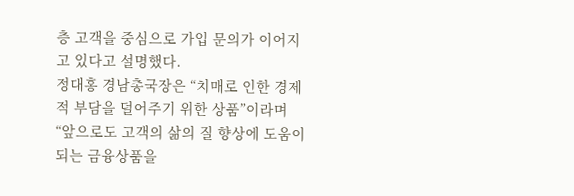층 고객을 중심으로 가입 문의가 이어지고 있다고 설명했다.
정대홍 경남총국장은 “치매로 인한 경제적 부담을 덜어주기 위한 상품”이라며 “앞으로도 고객의 삶의 질 향상에 도움이 되는 금융상품을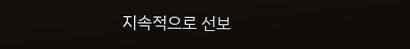지속적으로 선보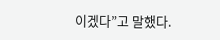이겠다”고 말했다.